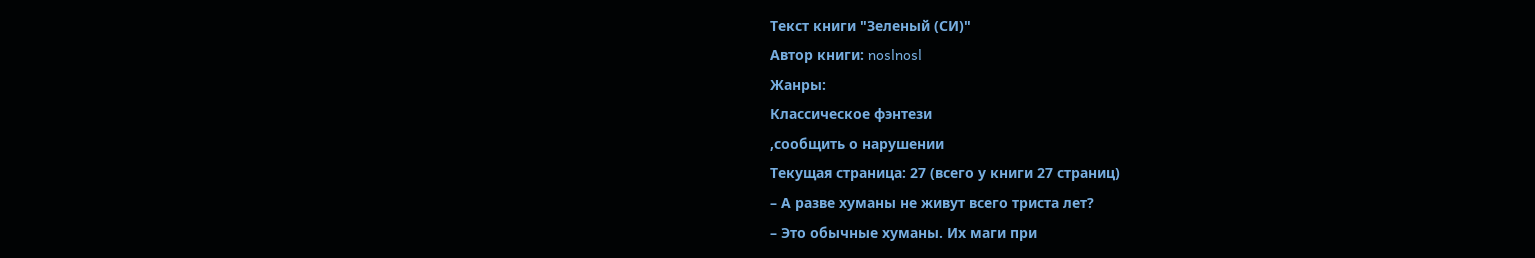Текст книги "Зеленый (СИ)"
Автор книги: noslnosl
Жанры:
Классическое фэнтези
,сообщить о нарушении
Текущая страница: 27 (всего у книги 27 страниц)
– А разве хуманы не живут всего триста лет?
– Это обычные хуманы. Их маги при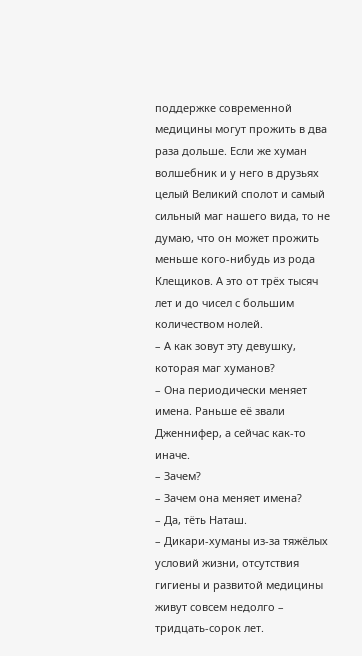поддержке современной медицины могут прожить в два раза дольше. Если же хуман волшебник и у него в друзьях целый Великий сполот и самый сильный маг нашего вида, то не думаю, что он может прожить меньше кого-нибудь из рода Клещиков. А это от трёх тысяч лет и до чисел с большим количеством нолей.
– А как зовут эту девушку, которая маг хуманов?
– Она периодически меняет имена. Раньше её звали Дженнифер, а сейчас как-то иначе.
– Зачем?
– Зачем она меняет имена?
– Да, тёть Наташ.
– Дикари-хуманы из-за тяжёлых условий жизни, отсутствия гигиены и развитой медицины живут совсем недолго – тридцать-сорок лет.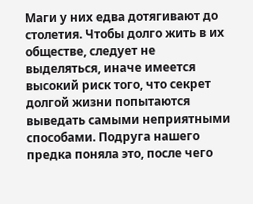Маги у них едва дотягивают до столетия. Чтобы долго жить в их обществе, следует не выделяться, иначе имеется высокий риск того, что секрет долгой жизни попытаются выведать самыми неприятными способами. Подруга нашего предка поняла это, после чего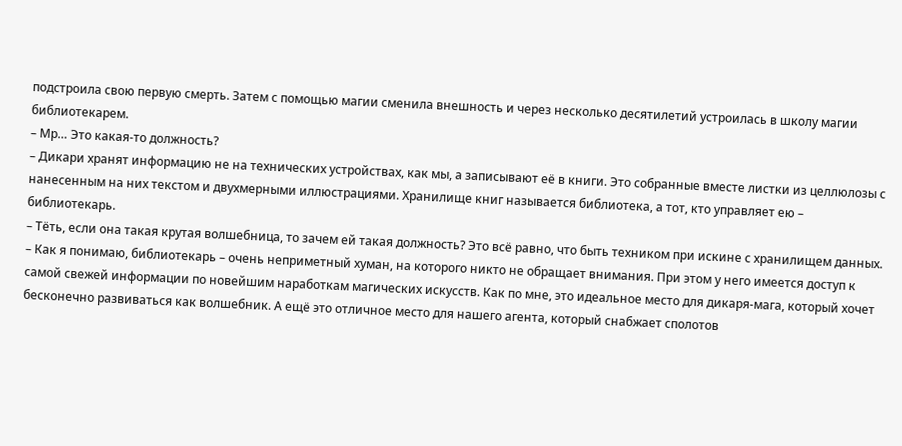подстроила свою первую смерть. Затем с помощью магии сменила внешность и через несколько десятилетий устроилась в школу магии библиотекарем.
– Мр… Это какая-то должность?
– Дикари хранят информацию не на технических устройствах, как мы, а записывают её в книги. Это собранные вместе листки из целлюлозы с нанесенным на них текстом и двухмерными иллюстрациями. Хранилище книг называется библиотека, а тот, кто управляет ею – библиотекарь.
– Тёть, если она такая крутая волшебница, то зачем ей такая должность? Это всё равно, что быть техником при искине с хранилищем данных.
– Как я понимаю, библиотекарь – очень неприметный хуман, на которого никто не обращает внимания. При этом у него имеется доступ к самой свежей информации по новейшим наработкам магических искусств. Как по мне, это идеальное место для дикаря-мага, который хочет бесконечно развиваться как волшебник. А ещё это отличное место для нашего агента, который снабжает сполотов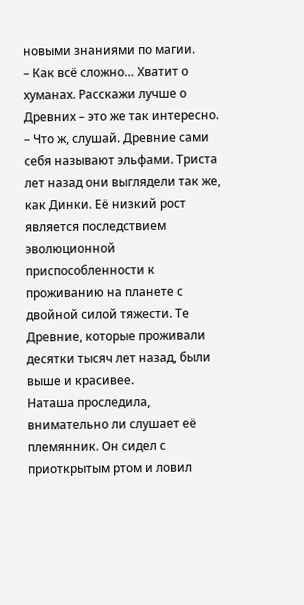новыми знаниями по магии.
– Как всё сложно… Хватит о хуманах. Расскажи лучше о Древних – это же так интересно.
– Что ж, слушай. Древние сами себя называют эльфами. Триста лет назад они выглядели так же, как Динки. Её низкий рост является последствием эволюционной приспособленности к проживанию на планете с двойной силой тяжести. Те Древние, которые проживали десятки тысяч лет назад, были выше и красивее.
Наташа проследила, внимательно ли слушает её племянник. Он сидел с приоткрытым ртом и ловил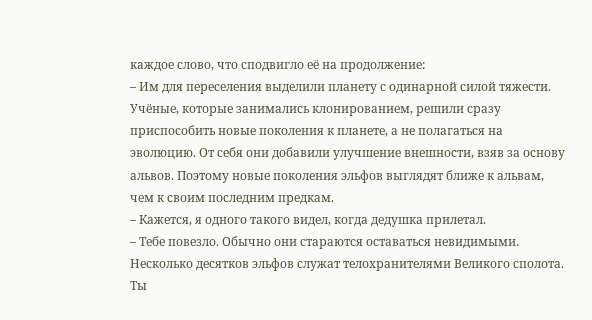каждое слово, что сподвигло её на продолжение:
– Им для переселения выделили планету с одинарной силой тяжести. Учёные, которые занимались клонированием, решили сразу приспособить новые поколения к планете, а не полагаться на эволюцию. От себя они добавили улучшение внешности, взяв за основу альвов. Поэтому новые поколения эльфов выглядят ближе к альвам, чем к своим последним предкам.
– Кажется, я одного такого видел, когда дедушка прилетал.
– Тебе повезло. Обычно они стараются оставаться невидимыми. Несколько десятков эльфов служат телохранителями Великого сполота. Ты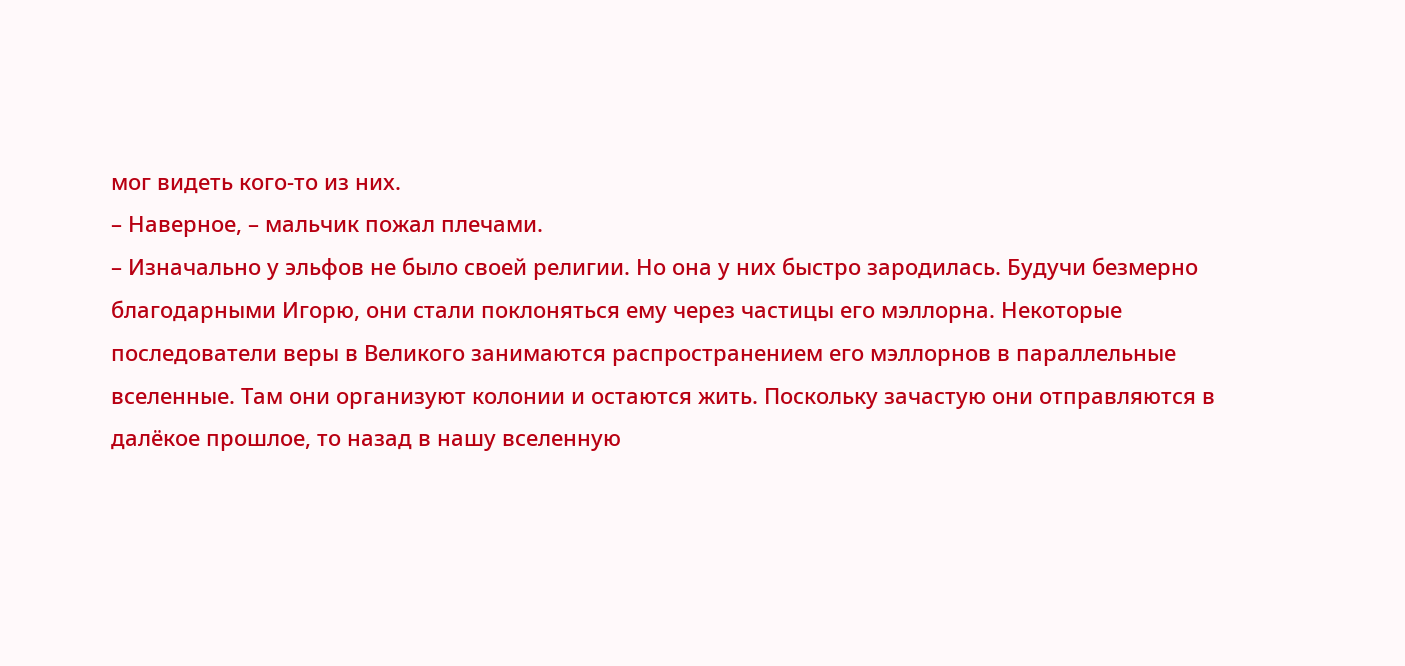мог видеть кого-то из них.
– Наверное, – мальчик пожал плечами.
– Изначально у эльфов не было своей религии. Но она у них быстро зародилась. Будучи безмерно благодарными Игорю, они стали поклоняться ему через частицы его мэллорна. Некоторые последователи веры в Великого занимаются распространением его мэллорнов в параллельные вселенные. Там они организуют колонии и остаются жить. Поскольку зачастую они отправляются в далёкое прошлое, то назад в нашу вселенную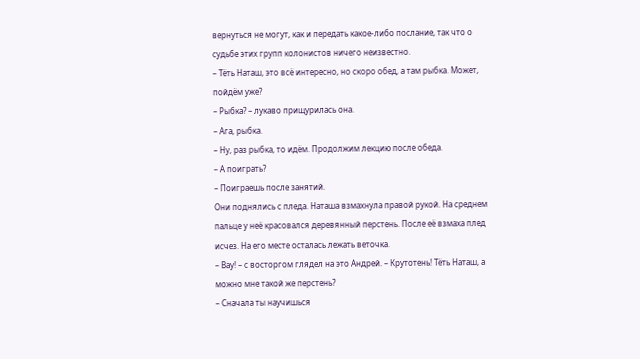вернуться не могут, как и передать какое-либо послание, так что о судьбе этих групп колонистов ничего неизвестно.
– Тёть Наташ, это всё интересно, но скоро обед, а там рыбка. Может, пойдём уже?
– Рыбка? – лукаво прищурилась она.
– Ага, рыбка.
– Ну, раз рыбка, то идём. Продолжим лекцию после обеда.
– А поиграть?
– Поиграешь после занятий.
Они поднялись с пледа. Наташа взмахнула правой рукой. На среднем пальце у неё красовался деревянный перстень. После её взмаха плед исчез. На его месте осталась лежать веточка.
– Вау! – с восторгом глядел на это Андрей. – Крутотень! Тёть Наташ, а можно мне такой же перстень?
– Сначала ты научишься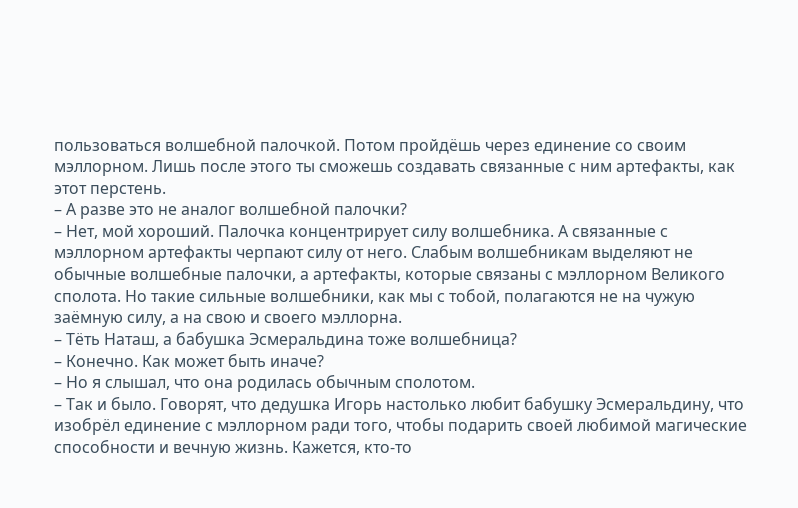пользоваться волшебной палочкой. Потом пройдёшь через единение со своим мэллорном. Лишь после этого ты сможешь создавать связанные с ним артефакты, как этот перстень.
– А разве это не аналог волшебной палочки?
– Нет, мой хороший. Палочка концентрирует силу волшебника. А связанные с мэллорном артефакты черпают силу от него. Слабым волшебникам выделяют не обычные волшебные палочки, а артефакты, которые связаны с мэллорном Великого сполота. Но такие сильные волшебники, как мы с тобой, полагаются не на чужую заёмную силу, а на свою и своего мэллорна.
– Тёть Наташ, а бабушка Эсмеральдина тоже волшебница?
– Конечно. Как может быть иначе?
– Но я слышал, что она родилась обычным сполотом.
– Так и было. Говорят, что дедушка Игорь настолько любит бабушку Эсмеральдину, что изобрёл единение с мэллорном ради того, чтобы подарить своей любимой магические способности и вечную жизнь. Кажется, кто-то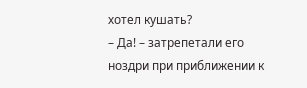хотел кушать?
– Да! – затрепетали его ноздри при приближении к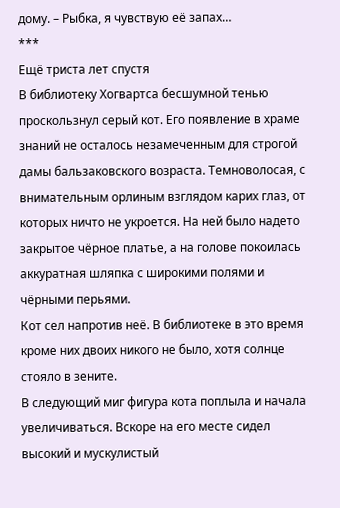дому. – Рыбка, я чувствую её запах…
***
Ещё триста лет спустя
В библиотеку Хогвартса бесшумной тенью проскользнул серый кот. Его появление в храме знаний не осталось незамеченным для строгой дамы бальзаковского возраста. Темноволосая, с внимательным орлиным взглядом карих глаз, от которых ничто не укроется. На ней было надето закрытое чёрное платье, а на голове покоилась аккуратная шляпка с широкими полями и чёрными перьями.
Кот сел напротив неё. В библиотеке в это время кроме них двоих никого не было, хотя солнце стояло в зените.
В следующий миг фигура кота поплыла и начала увеличиваться. Вскоре на его месте сидел высокий и мускулистый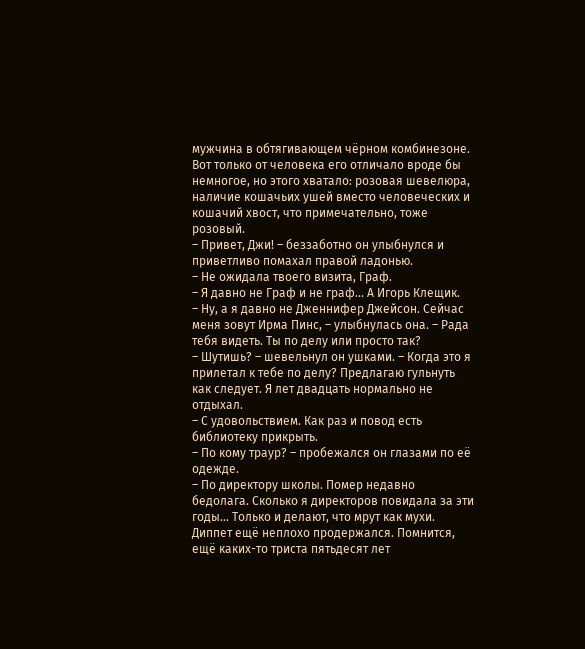мужчина в обтягивающем чёрном комбинезоне. Вот только от человека его отличало вроде бы немногое, но этого хватало: розовая шевелюра, наличие кошачьих ушей вместо человеческих и кошачий хвост, что примечательно, тоже розовый.
– Привет, Джи! – беззаботно он улыбнулся и приветливо помахал правой ладонью.
– Не ожидала твоего визита, Граф.
– Я давно не Граф и не граф… А Игорь Клещик.
– Ну, а я давно не Дженнифер Джейсон. Сейчас меня зовут Ирма Пинс, – улыбнулась она. – Рада тебя видеть. Ты по делу или просто так?
– Шутишь? – шевельнул он ушками. – Когда это я прилетал к тебе по делу? Предлагаю гульнуть как следует. Я лет двадцать нормально не отдыхал.
– С удовольствием. Как раз и повод есть библиотеку прикрыть.
– По кому траур? – пробежался он глазами по её одежде.
– По директору школы. Помер недавно бедолага. Сколько я директоров повидала за эти годы… Только и делают, что мрут как мухи. Диппет ещё неплохо продержался. Помнится, ещё каких-то триста пятьдесят лет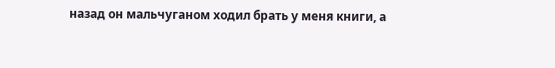назад он мальчуганом ходил брать у меня книги, а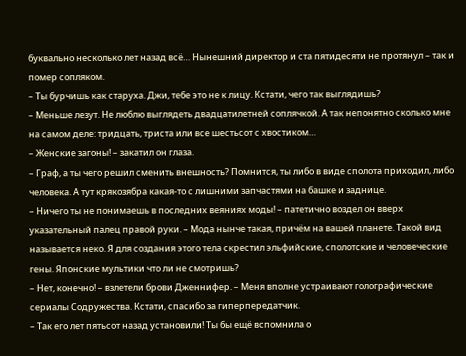буквально несколько лет назад всё… Нынешний директор и ста пятидесяти не протянул – так и помер сопляком.
– Ты бурчишь как старуха. Джи, тебе это не к лицу. Кстати, чего так выглядишь?
– Меньше лезут. Не люблю выглядеть двадцатилетней соплячкой. А так непонятно сколько мне на самом деле: тридцать, триста или все шестьсот с хвостиком…
– Женские загоны! – закатил он глаза.
– Граф, а ты чего решил сменить внешность? Помнится, ты либо в виде сполота приходил, либо человека. А тут крякозябра какая-то с лишними запчастями на башке и заднице.
– Ничего ты не понимаешь в последних веяниях моды! – патетично воздел он вверх указательный палец правой руки. – Мода нынче такая, причём на вашей планете. Такой вид называется неко. Я для создания этого тела скрестил эльфийские, сполотские и человеческие гены. Японские мультики что ли не смотришь?
– Нет, конечно! – взлетели брови Дженнифер. – Меня вполне устраивают голографические сериалы Содружества. Кстати, спасибо за гиперпередатчик.
– Так его лет пятьсот назад установили! Ты бы ещё вспомнила о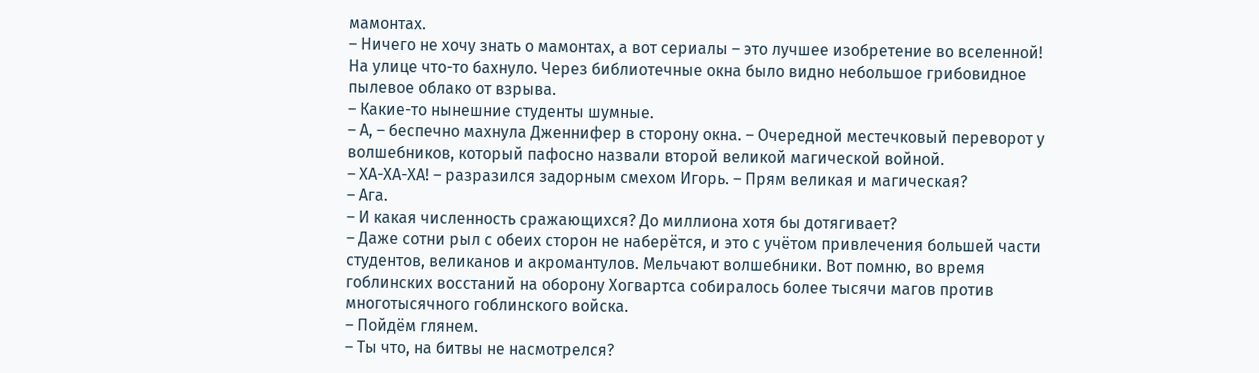мамонтах.
– Ничего не хочу знать о мамонтах, а вот сериалы – это лучшее изобретение во вселенной!
На улице что-то бахнуло. Через библиотечные окна было видно небольшое грибовидное пылевое облако от взрыва.
– Какие-то нынешние студенты шумные.
– А, – беспечно махнула Дженнифер в сторону окна. – Очередной местечковый переворот у волшебников, который пафосно назвали второй великой магической войной.
– ХА-ХА-ХА! – разразился задорным смехом Игорь. – Прям великая и магическая?
– Ага.
– И какая численность сражающихся? До миллиона хотя бы дотягивает?
– Даже сотни рыл с обеих сторон не наберётся, и это с учётом привлечения большей части студентов, великанов и акромантулов. Мельчают волшебники. Вот помню, во время гоблинских восстаний на оборону Хогвартса собиралось более тысячи магов против многотысячного гоблинского войска.
– Пойдём глянем.
– Ты что, на битвы не насмотрелся?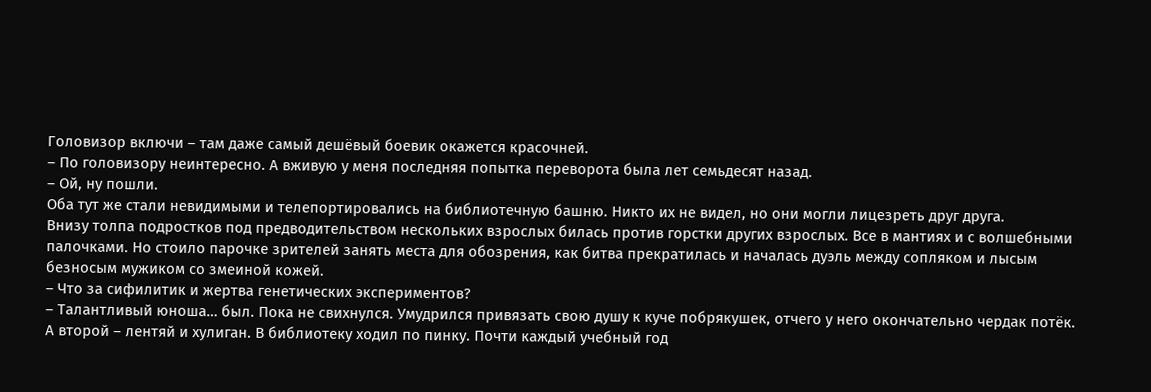Головизор включи – там даже самый дешёвый боевик окажется красочней.
– По головизору неинтересно. А вживую у меня последняя попытка переворота была лет семьдесят назад.
– Ой, ну пошли.
Оба тут же стали невидимыми и телепортировались на библиотечную башню. Никто их не видел, но они могли лицезреть друг друга.
Внизу толпа подростков под предводительством нескольких взрослых билась против горстки других взрослых. Все в мантиях и с волшебными палочками. Но стоило парочке зрителей занять места для обозрения, как битва прекратилась и началась дуэль между сопляком и лысым безносым мужиком со змеиной кожей.
– Что за сифилитик и жертва генетических экспериментов?
– Талантливый юноша… был. Пока не свихнулся. Умудрился привязать свою душу к куче побрякушек, отчего у него окончательно чердак потёк. А второй – лентяй и хулиган. В библиотеку ходил по пинку. Почти каждый учебный год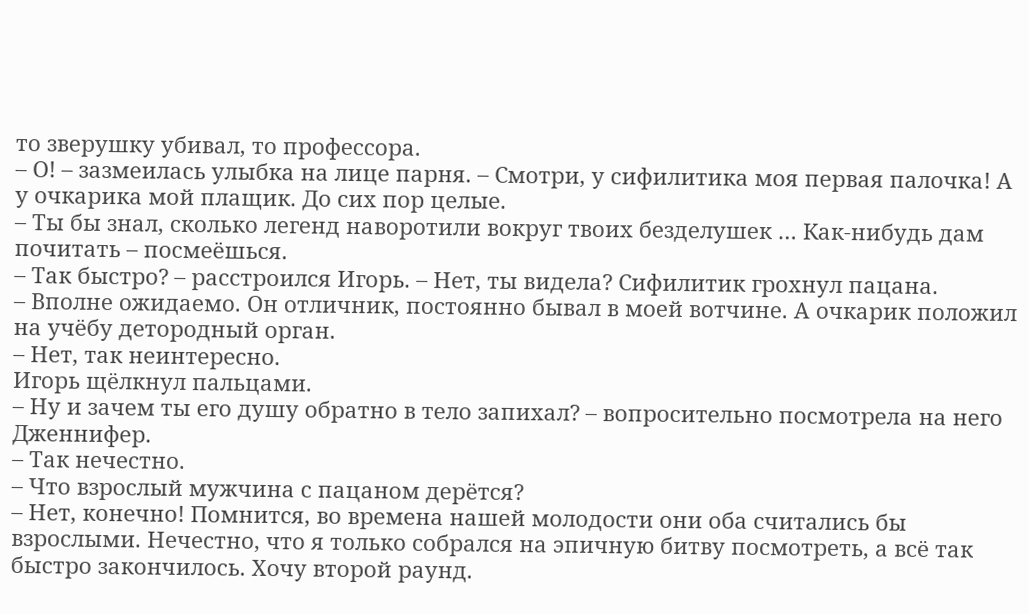то зверушку убивал, то профессора.
– О! – зазмеилась улыбка на лице парня. – Смотри, у сифилитика моя первая палочка! А у очкарика мой плащик. До сих пор целые.
– Ты бы знал, сколько легенд наворотили вокруг твоих безделушек … Как-нибудь дам почитать – посмеёшься.
– Так быстро? – расстроился Игорь. – Нет, ты видела? Сифилитик грохнул пацана.
– Вполне ожидаемо. Он отличник, постоянно бывал в моей вотчине. А очкарик положил на учёбу детородный орган.
– Нет, так неинтересно.
Игорь щёлкнул пальцами.
– Ну и зачем ты его душу обратно в тело запихал? – вопросительно посмотрела на него Дженнифер.
– Так нечестно.
– Что взрослый мужчина с пацаном дерётся?
– Нет, конечно! Помнится, во времена нашей молодости они оба считались бы взрослыми. Нечестно, что я только собрался на эпичную битву посмотреть, а всё так быстро закончилось. Хочу второй раунд.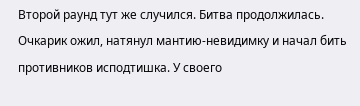Второй раунд тут же случился. Битва продолжилась. Очкарик ожил, натянул мантию-невидимку и начал бить противников исподтишка. У своего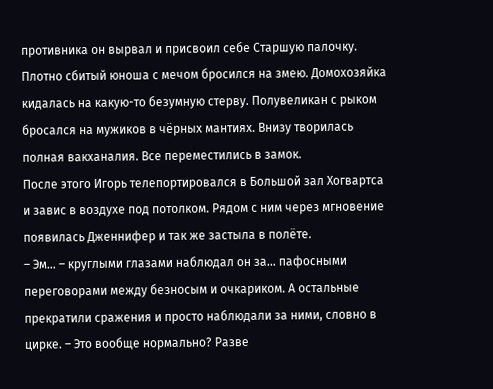противника он вырвал и присвоил себе Старшую палочку. Плотно сбитый юноша с мечом бросился на змею. Домохозяйка кидалась на какую-то безумную стерву. Полувеликан с рыком бросался на мужиков в чёрных мантиях. Внизу творилась полная вакханалия. Все переместились в замок.
После этого Игорь телепортировался в Большой зал Хогвартса и завис в воздухе под потолком. Рядом с ним через мгновение появилась Дженнифер и так же застыла в полёте.
– Эм… – круглыми глазами наблюдал он за… пафосными переговорами между безносым и очкариком. А остальные прекратили сражения и просто наблюдали за ними, словно в цирке. – Это вообще нормально? Разве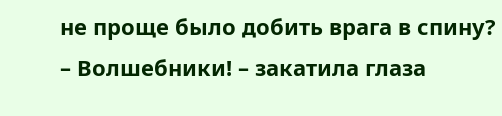не проще было добить врага в спину?
– Волшебники! – закатила глаза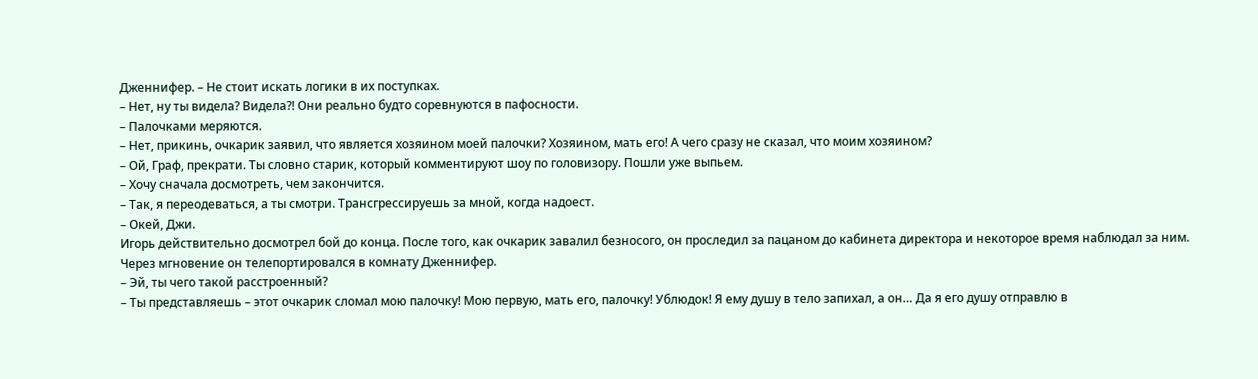Дженнифер. – Не стоит искать логики в их поступках.
– Нет, ну ты видела? Видела?! Они реально будто соревнуются в пафосности.
– Палочками меряются.
– Нет, прикинь, очкарик заявил, что является хозяином моей палочки? Хозяином, мать его! А чего сразу не сказал, что моим хозяином?
– Ой, Граф, прекрати. Ты словно старик, который комментируют шоу по головизору. Пошли уже выпьем.
– Хочу сначала досмотреть, чем закончится.
– Так, я переодеваться, а ты смотри. Трансгрессируешь за мной, когда надоест.
– Окей, Джи.
Игорь действительно досмотрел бой до конца. После того, как очкарик завалил безносого, он проследил за пацаном до кабинета директора и некоторое время наблюдал за ним.
Через мгновение он телепортировался в комнату Дженнифер.
– Эй, ты чего такой расстроенный?
– Ты представляешь – этот очкарик сломал мою палочку! Мою первую, мать его, палочку! Ублюдок! Я ему душу в тело запихал, а он… Да я его душу отправлю в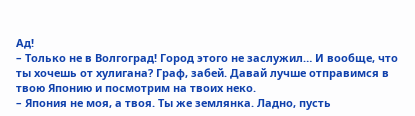Ад!
– Только не в Волгоград! Город этого не заслужил… И вообще, что ты хочешь от хулигана? Граф, забей. Давай лучше отправимся в твою Японию и посмотрим на твоих неко.
– Япония не моя, а твоя. Ты же землянка. Ладно, пусть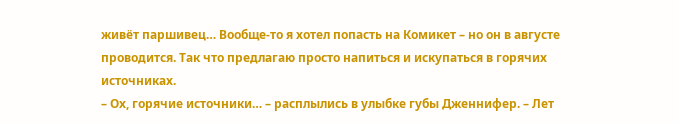живёт паршивец… Вообще-то я хотел попасть на Комикет – но он в августе проводится. Так что предлагаю просто напиться и искупаться в горячих источниках.
– Ох, горячие источники… – расплылись в улыбке губы Дженнифер. – Лет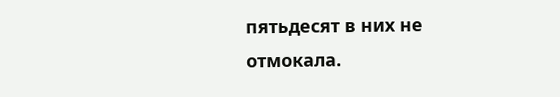пятьдесят в них не отмокала.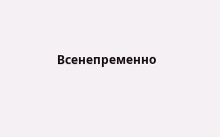Всенепременно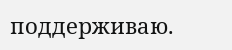поддерживаю.